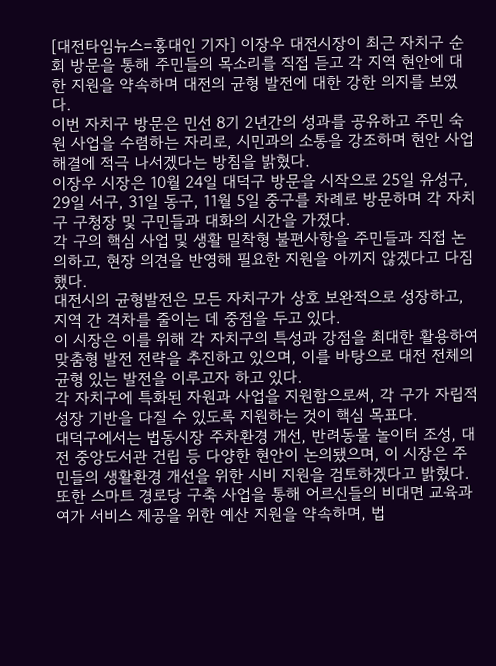[대전타임뉴스=홍대인 기자] 이장우 대전시장이 최근 자치구 순회 방문을 통해 주민들의 목소리를 직접 듣고 각 지역 현안에 대한 지원을 약속하며 대전의 균형 발전에 대한 강한 의지를 보였다.
이번 자치구 방문은 민선 8기 2년간의 성과를 공유하고 주민 숙원 사업을 수렴하는 자리로, 시민과의 소통을 강조하며 현안 사업 해결에 적극 나서겠다는 방침을 밝혔다.
이장우 시장은 10월 24일 대덕구 방문을 시작으로 25일 유성구, 29일 서구, 31일 동구, 11월 5일 중구를 차례로 방문하며 각 자치구 구청장 및 구민들과 대화의 시간을 가졌다.
각 구의 핵심 사업 및 생활 밀착형 불편사항을 주민들과 직접 논의하고, 현장 의견을 반영해 필요한 지원을 아끼지 않겠다고 다짐했다.
대전시의 균형발전은 모든 자치구가 상호 보완적으로 성장하고, 지역 간 격차를 줄이는 데 중점을 두고 있다.
이 시장은 이를 위해 각 자치구의 특성과 강점을 최대한 활용하여 맞춤형 발전 전략을 추진하고 있으며, 이를 바탕으로 대전 전체의 균형 있는 발전을 이루고자 하고 있다.
각 자치구에 특화된 자원과 사업을 지원함으로써, 각 구가 자립적 성장 기반을 다질 수 있도록 지원하는 것이 핵심 목표다.
대덕구에서는 법동시장 주차환경 개선, 반려동물 놀이터 조성, 대전 중앙도서관 건립 등 다양한 현안이 논의됐으며, 이 시장은 주민들의 생활환경 개선을 위한 시비 지원을 검토하겠다고 밝혔다.
또한 스마트 경로당 구축 사업을 통해 어르신들의 비대면 교육과 여가 서비스 제공을 위한 예산 지원을 약속하며, 법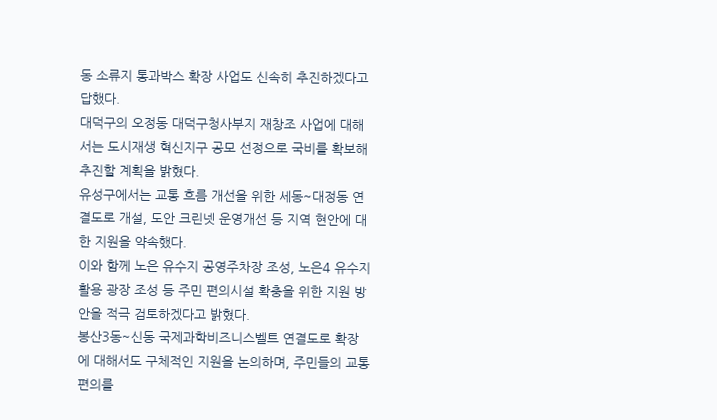동 소류지 통과박스 확장 사업도 신속히 추진하겠다고 답했다.
대덕구의 오정동 대덕구청사부지 재창조 사업에 대해서는 도시재생 혁신지구 공모 선정으로 국비를 확보해 추진할 계획을 밝혔다.
유성구에서는 교통 흐름 개선을 위한 세동~대정동 연결도로 개설, 도안 크린넷 운영개선 등 지역 현안에 대한 지원을 약속했다.
이와 함께 노은 유수지 공영주차장 조성, 노은4 유수지 활용 광장 조성 등 주민 편의시설 확충을 위한 지원 방안을 적극 검토하겠다고 밝혔다.
봉산3동~신동 국제과학비즈니스벨트 연결도로 확장에 대해서도 구체적인 지원을 논의하며, 주민들의 교통 편의를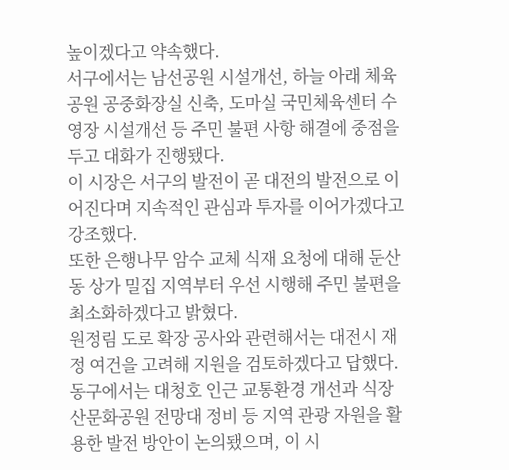높이겠다고 약속했다.
서구에서는 남선공원 시설개선, 하늘 아래 체육공원 공중화장실 신축, 도마실 국민체육센터 수영장 시설개선 등 주민 불편 사항 해결에 중점을 두고 대화가 진행됐다.
이 시장은 서구의 발전이 곧 대전의 발전으로 이어진다며 지속적인 관심과 투자를 이어가겠다고 강조했다.
또한 은행나무 암수 교체 식재 요청에 대해 둔산동 상가 밀집 지역부터 우선 시행해 주민 불편을 최소화하겠다고 밝혔다.
원정림 도로 확장 공사와 관련해서는 대전시 재정 여건을 고려해 지원을 검토하겠다고 답했다.
동구에서는 대청호 인근 교통환경 개선과 식장산문화공원 전망대 정비 등 지역 관광 자원을 활용한 발전 방안이 논의됐으며, 이 시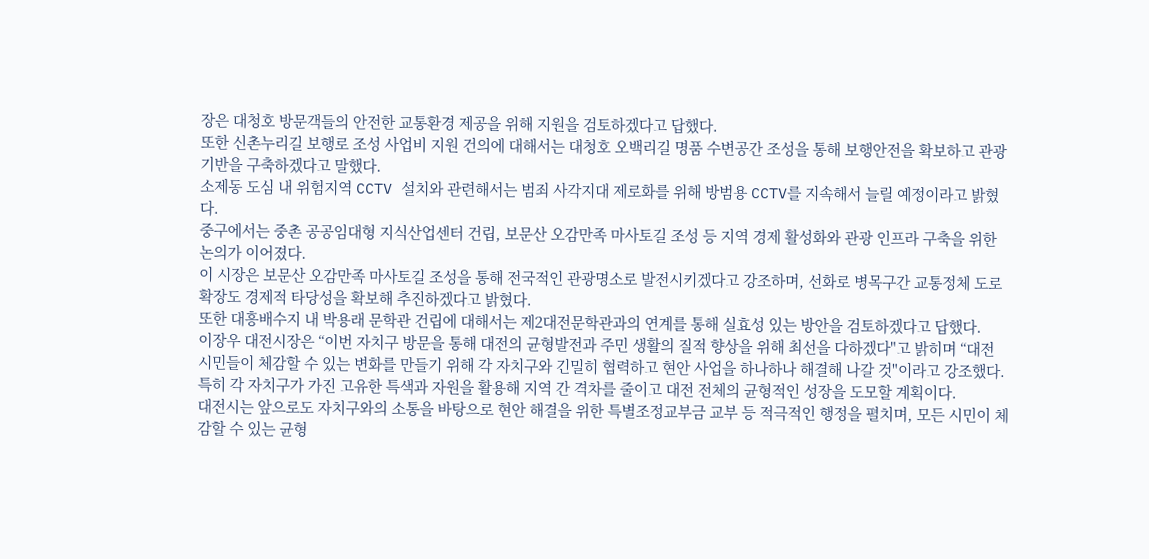장은 대청호 방문객들의 안전한 교통환경 제공을 위해 지원을 검토하겠다고 답했다.
또한 신촌누리길 보행로 조성 사업비 지원 건의에 대해서는 대청호 오백리길 명품 수변공간 조성을 통해 보행안전을 확보하고 관광 기반을 구축하겠다고 말했다.
소제동 도심 내 위험지역 CCTV 설치와 관련해서는 범죄 사각지대 제로화를 위해 방범용 CCTV를 지속해서 늘릴 예정이라고 밝혔다.
중구에서는 중촌 공공임대형 지식산업센터 건립, 보문산 오감만족 마사토길 조성 등 지역 경제 활성화와 관광 인프라 구축을 위한 논의가 이어졌다.
이 시장은 보문산 오감만족 마사토길 조성을 통해 전국적인 관광명소로 발전시키겠다고 강조하며, 선화로 병목구간 교통정체 도로 확장도 경제적 타당성을 확보해 추진하겠다고 밝혔다.
또한 대흥배수지 내 박용래 문학관 건립에 대해서는 제2대전문학관과의 연계를 통해 실효성 있는 방안을 검토하겠다고 답했다.
이장우 대전시장은 “이번 자치구 방문을 통해 대전의 균형발전과 주민 생활의 질적 향상을 위해 최선을 다하겠다"고 밝히며 “대전 시민들이 체감할 수 있는 변화를 만들기 위해 각 자치구와 긴밀히 협력하고 현안 사업을 하나하나 해결해 나갈 것"이라고 강조했다.
특히 각 자치구가 가진 고유한 특색과 자원을 활용해 지역 간 격차를 줄이고 대전 전체의 균형적인 성장을 도모할 계획이다.
대전시는 앞으로도 자치구와의 소통을 바탕으로 현안 해결을 위한 특별조정교부금 교부 등 적극적인 행정을 펼치며, 모든 시민이 체감할 수 있는 균형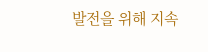발전을 위해 지속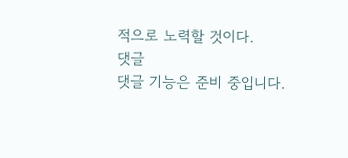적으로 노력할 것이다.
댓글
댓글 기능은 준비 중입니다.